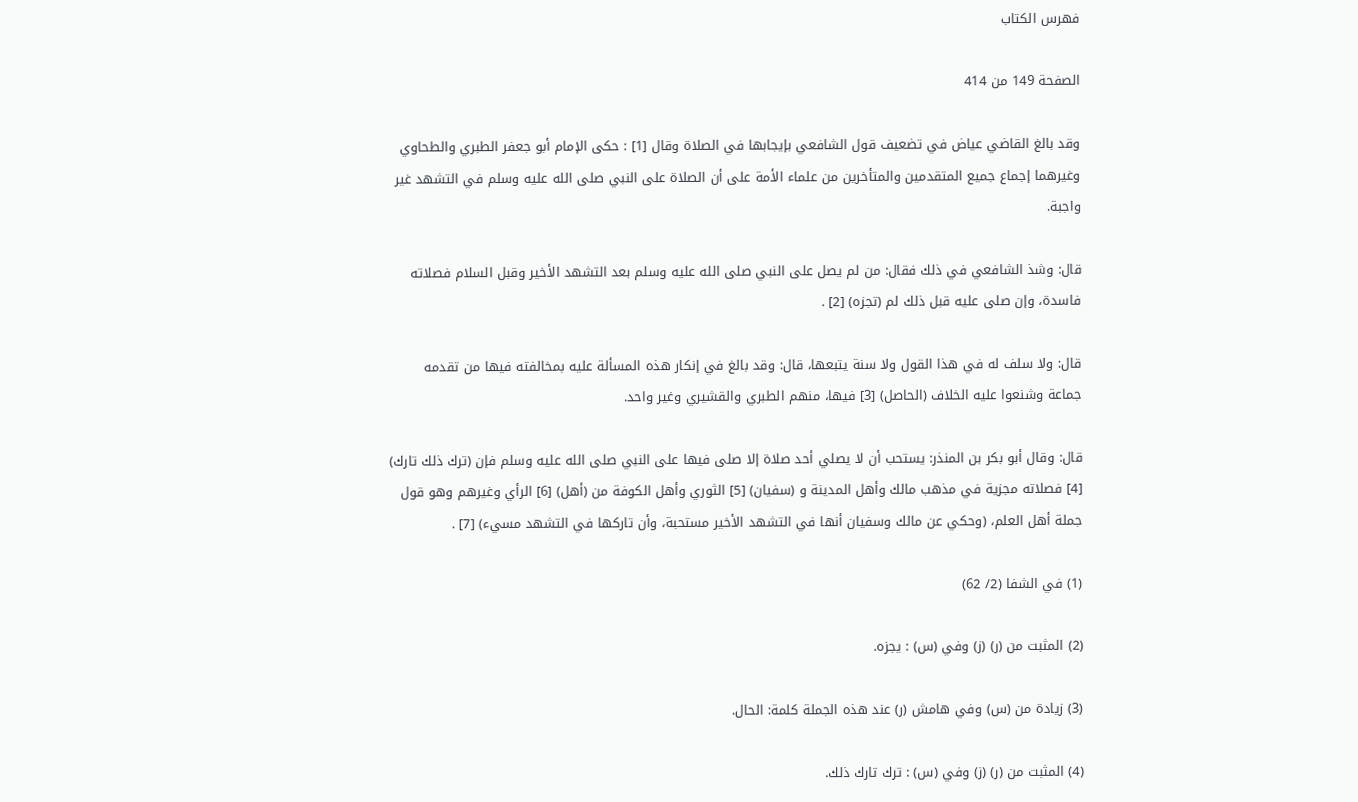فهرس الكتاب

الصفحة 149 من 414

وقد بالغ القاضي عياض في تضعيف قول الشافعي بإيجابها في الصلاة وقال [1] : حكى الإمام أبو جعفر الطبري والطحاوي وغيرهما إجماع جميع المتقدمين والمتأخرين من علماء الأمة على أن الصلاة على النبي صلى الله عليه وسلم في التشهد غير واجبة.

قال: وشذ الشافعي في ذلك فقال: من لم يصل على النبي صلى الله عليه وسلم بعد التشهد الأخير وقبل السلام فصلاته فاسدة، وإن صلى عليه قبل ذلك لم (تجزه) [2] .

قال: ولا سلف له في هذا القول ولا سنة يتبعها، قال: وقد بالغ في إنكار هذه المسألة عليه بمخالفته فيها من تقدمه جماعة وشنعوا عليه الخلاف (الحاصل) [3] فيها، منهم الطبري والقشيري وغير واحد.

قال: وقال أبو بكر بن المنذر: يستحب أن لا يصلي أحد صلاة إلا صلى فيها على النبي صلى الله عليه وسلم فإن (ترك ذلك تارك) [4] فصلاته مجزية في مذهب مالك وأهل المدينة و (سفيان) [5] الثوري وأهل الكوفة من (أهل) [6] الرأي وغيرهم وهو قول جملة أهل العلم، (وحكي عن مالك وسفيان أنها في التشهد الأخير مستحبة، وأن تاركها في التشهد مسيء) [7] .

(1) في الشفا (2/ 62)

(2) المثبت من (ر) (ز) وفي (س) : يجزه.

(3) زيادة من (س) وفي هامش (ر) عند هذه الجملة كلمة: الحال.

(4) المثبت من (ر) (ز) وفي (س) : ترك تارك ذلك.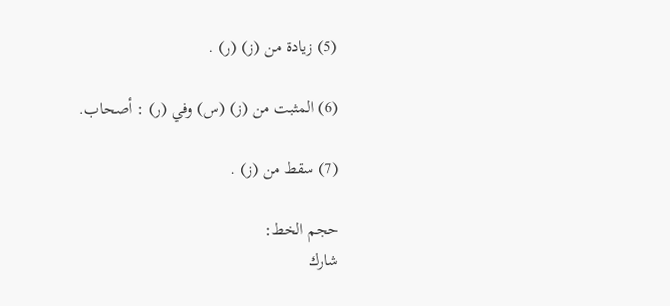(5) زيادة من (ز) (ر) .

(6) المثبت من (ز) (س) وفي (ر) : أصحاب.

(7) سقط من (ز) .

حجم الخط:
شارك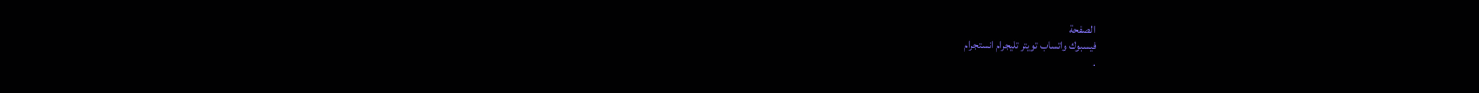الصفحة
فيسبوك واتساب تويتر تليجرام انستجرام
.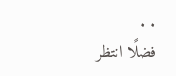. .
فضلًا انتظر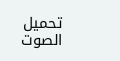تحميل الصوت